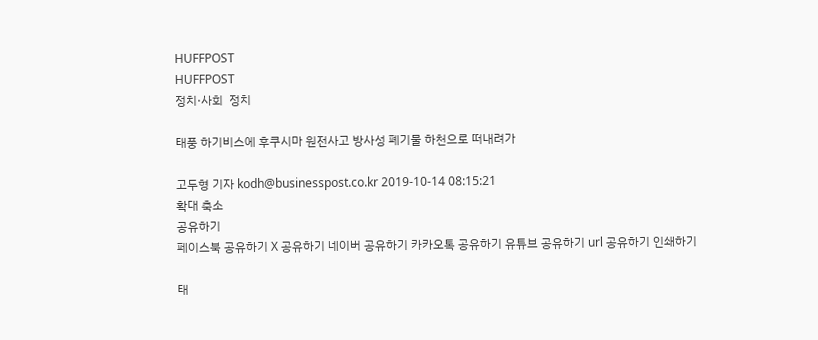HUFFPOST
HUFFPOST
정치·사회  정치

태풍 하기비스에 후쿠시마 원전사고 방사성 폐기물 하천으로 떠내려가

고두형 기자 kodh@businesspost.co.kr 2019-10-14 08:15:21
확대 축소
공유하기
페이스북 공유하기 X 공유하기 네이버 공유하기 카카오톡 공유하기 유튜브 공유하기 url 공유하기 인쇄하기

태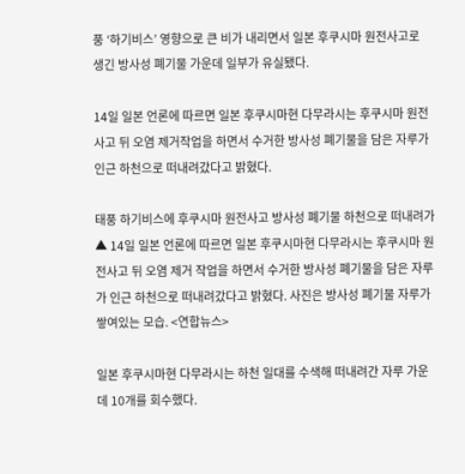풍 ‘하기비스’ 영향으로 큰 비가 내리면서 일본 후쿠시마 원전사고로 생긴 방사성 폐기물 가운데 일부가 유실됐다.

14일 일본 언론에 따르면 일본 후쿠시마현 다무라시는 후쿠시마 원전사고 뒤 오염 제거작업을 하면서 수거한 방사성 폐기물을 담은 자루가 인근 하천으로 떠내려갔다고 밝혔다.

태풍 하기비스에 후쿠시마 원전사고 방사성 폐기물 하천으로 떠내려가
▲ 14일 일본 언론에 따르면 일본 후쿠시마현 다무라시는 후쿠시마 원전사고 뒤 오염 제거 작업을 하면서 수거한 방사성 폐기물을 담은 자루가 인근 하천으로 떠내려갔다고 밝혔다. 사진은 방사성 폐기물 자루가 쌓여있는 모습. <연합뉴스>

일본 후쿠시마현 다무라시는 하천 일대를 수색해 떠내려간 자루 가운데 10개를 회수했다.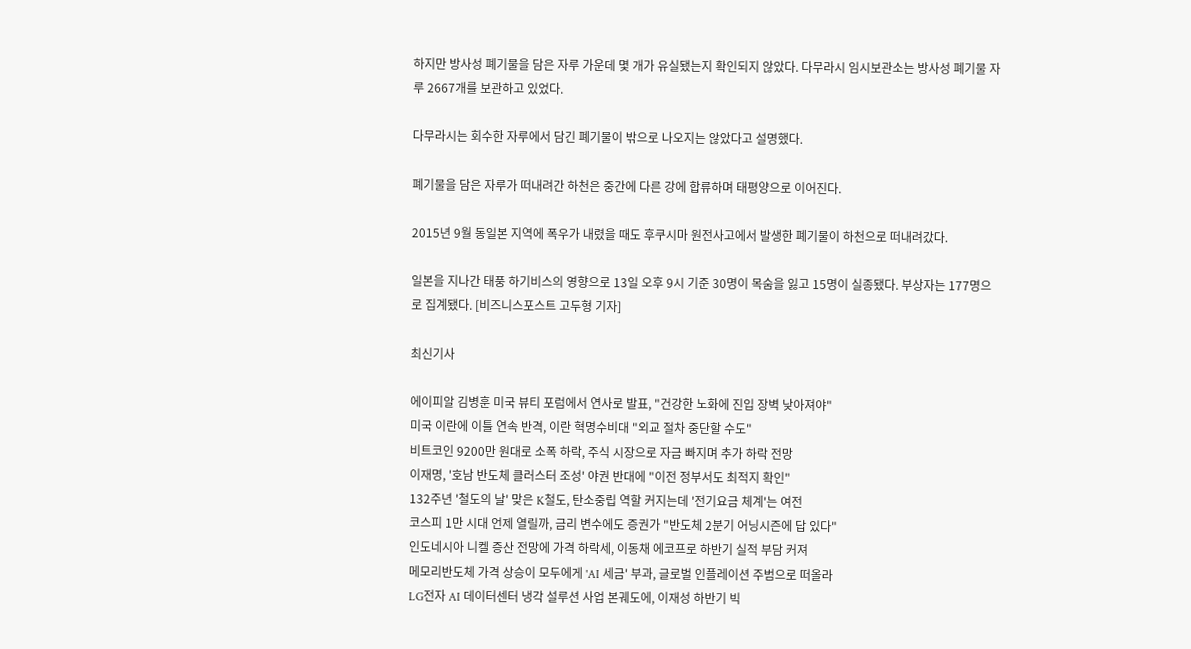하지만 방사성 폐기물을 담은 자루 가운데 몇 개가 유실됐는지 확인되지 않았다. 다무라시 임시보관소는 방사성 폐기물 자루 2667개를 보관하고 있었다.

다무라시는 회수한 자루에서 담긴 폐기물이 밖으로 나오지는 않았다고 설명했다.

폐기물을 담은 자루가 떠내려간 하천은 중간에 다른 강에 합류하며 태평양으로 이어진다.

2015년 9월 동일본 지역에 폭우가 내렸을 때도 후쿠시마 원전사고에서 발생한 폐기물이 하천으로 떠내려갔다.

일본을 지나간 태풍 하기비스의 영향으로 13일 오후 9시 기준 30명이 목숨을 잃고 15명이 실종됐다. 부상자는 177명으로 집계됐다. [비즈니스포스트 고두형 기자]

최신기사

에이피알 김병훈 미국 뷰티 포럼에서 연사로 발표, "건강한 노화에 진입 장벽 낮아져야"
미국 이란에 이틀 연속 반격, 이란 혁명수비대 "외교 절차 중단할 수도"
비트코인 9200만 원대로 소폭 하락, 주식 시장으로 자금 빠지며 추가 하락 전망
이재명, '호남 반도체 클러스터 조성' 야권 반대에 "이전 정부서도 최적지 확인"
132주년 '철도의 날' 맞은 K철도, 탄소중립 역할 커지는데 '전기요금 체계'는 여전
코스피 1만 시대 언제 열릴까, 금리 변수에도 증권가 "반도체 2분기 어닝시즌에 답 있다"
인도네시아 니켈 증산 전망에 가격 하락세, 이동채 에코프로 하반기 실적 부담 커져
메모리반도체 가격 상승이 모두에게 'AI 세금' 부과, 글로벌 인플레이션 주범으로 떠올라
LG전자 AI 데이터센터 냉각 설루션 사업 본궤도에, 이재성 하반기 빅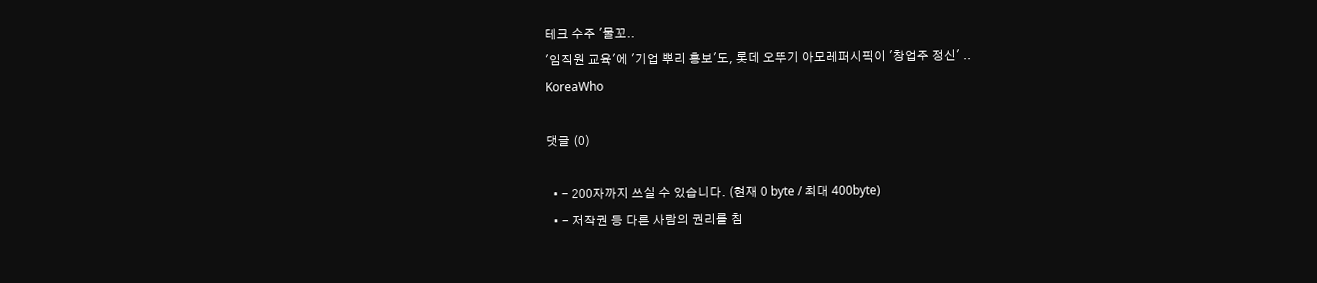테크 수주 '물꼬..
'임직원 교육'에 '기업 뿌리 홍보'도, 롯데 오뚜기 아모레퍼시픽이 '창업주 정신' ..
KoreaWho

댓글 (0)

  • - 200자까지 쓰실 수 있습니다. (현재 0 byte / 최대 400byte)
  • - 저작권 등 다른 사람의 권리를 침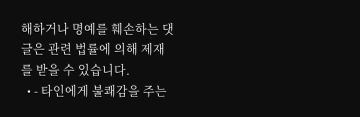해하거나 명예를 훼손하는 댓글은 관련 법률에 의해 제재를 받을 수 있습니다.
  • - 타인에게 불쾌감을 주는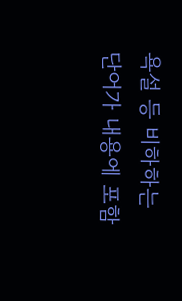욕설 등 비하하는 단어가 내용에 포함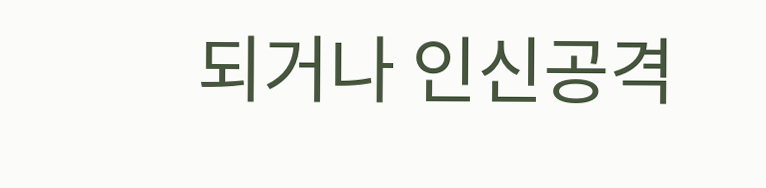되거나 인신공격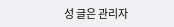성 글은 관리자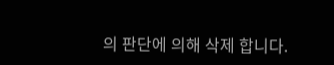의 판단에 의해 삭제 합니다.